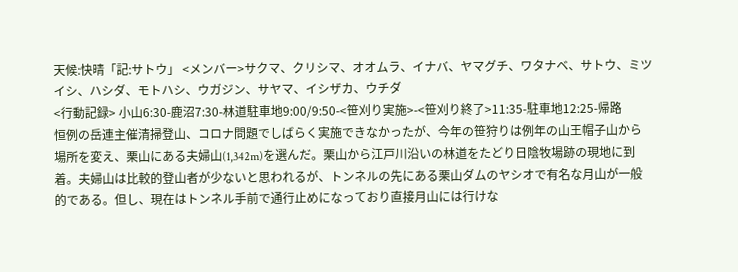天候:快晴「記:サトウ」 <メンバー>サクマ、クリシマ、オオムラ、イナバ、ヤマグチ、ワタナベ、サトウ、ミツイシ、ハシダ、モトハシ、ウガジン、サヤマ、イシザカ、ウチダ
<行動記録> 小山6:30-鹿沼7:30-林道駐車地9:00/9:50-<笹刈り実施>-<笹刈り終了>11:35-駐車地12:25-帰路
恒例の岳連主催清掃登山、コロナ問題でしばらく実施できなかったが、今年の笹狩りは例年の山王帽子山から場所を変え、栗山にある夫婦山(1,342m)を選んだ。栗山から江戸川沿いの林道をたどり日陰牧場跡の現地に到着。夫婦山は比較的登山者が少ないと思われるが、トンネルの先にある栗山ダムのヤシオで有名な月山が一般的である。但し、現在はトンネル手前で通行止めになっており直接月山には行けな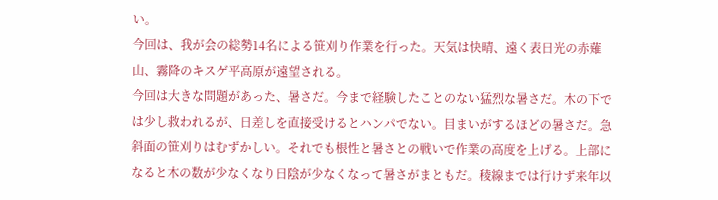い。
今回は、我が会の総勢14名による笹刈り作業を行った。天気は快晴、遠く表日光の赤薙山、霧降のキスゲ平高原が遠望される。
今回は大きな問題があった、暑さだ。今まで経験したことのない猛烈な暑さだ。木の下では少し救われるが、日差しを直接受けるとハンパでない。目まいがするほどの暑さだ。急斜面の笹刈りはむずかしい。それでも根性と暑さとの戦いで作業の高度を上げる。上部になると木の数が少なくなり日陰が少なくなって暑さがまともだ。稜線までは行けず来年以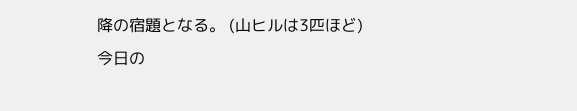降の宿題となる。 (山ヒルは3匹ほど)
今日の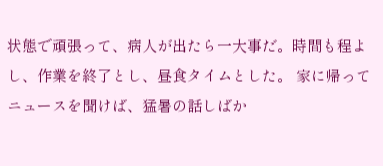状態で頑張って、病人が出たら一大事だ。時間も程よし、作業を終了とし、昼食タイムとした。 家に帰ってニュースを聞けば、猛暑の話しばか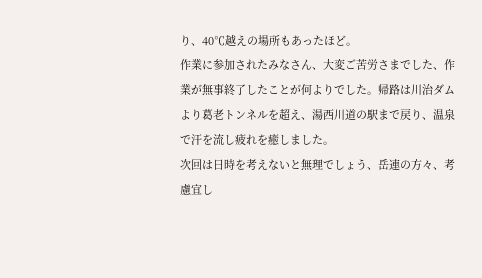り、40℃越えの場所もあったほど。
作業に参加されたみなさん、大変ご苦労さまでした、作業が無事終了したことが何よりでした。帰路は川治ダムより葛老トンネルを超え、湯西川道の駅まで戻り、温泉で汗を流し疲れを癒しました。
次回は日時を考えないと無理でしょう、岳連の方々、考慮宜し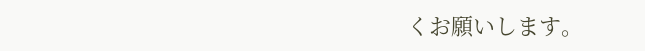くお願いします。